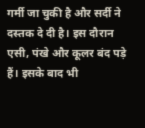गर्मी जा चुकी है और सर्दी ने दस्तक दे दी है। इस दौरान एसी, पंखे और कूलर बंद पड़े हैं। इसके बाद भी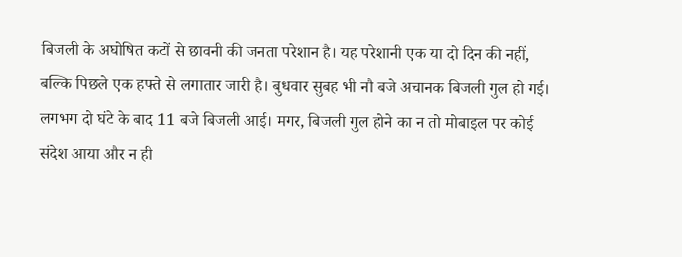बिजली के अघोषित कटों से छावनी की जनता परेशान है। यह परेशानी एक या दो दिन की नहीं, बल्कि पिछले एक हफ्ते से लगातार जारी है। बुधवार सुबह भी नौ बजे अचानक बिजली गुल हो गई। लगभग दो घंटे के बाद 11 बजे बिजली आई। मगर, बिजली गुल होने का न तो मोबाइल पर कोई संदेश आया और न ही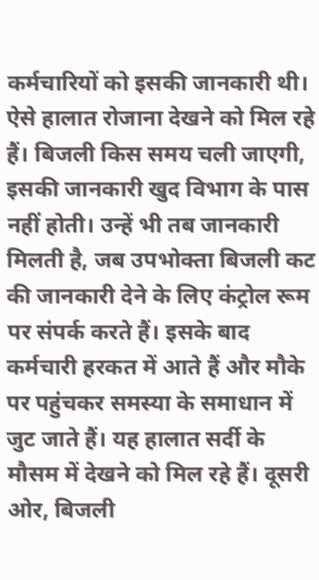कर्मचारियों को इसकी जानकारी थी।
ऐसे हालात रोजाना देखने को मिल रहे हैं। बिजली किस समय चली जाएगी, इसकी जानकारी खुद विभाग के पास नहीं होती। उन्हें भी तब जानकारी मिलती है, जब उपभोक्ता बिजली कट की जानकारी देने के लिए कंट्रोल रूम पर संपर्क करते हैं। इसके बाद कर्मचारी हरकत में आते हैं और मौके पर पहुंचकर समस्या के समाधान में जुट जाते हैं। यह हालात सर्दी के मौसम में देखने को मिल रहे हैं। दूसरी ओर, बिजली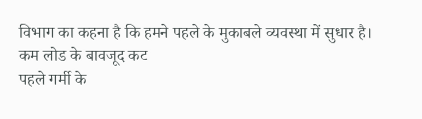विभाग का कहना है कि हमने पहले के मुकाबले व्यवस्था में सुधार है।
कम लोड के बावजूद कट
पहले गर्मी के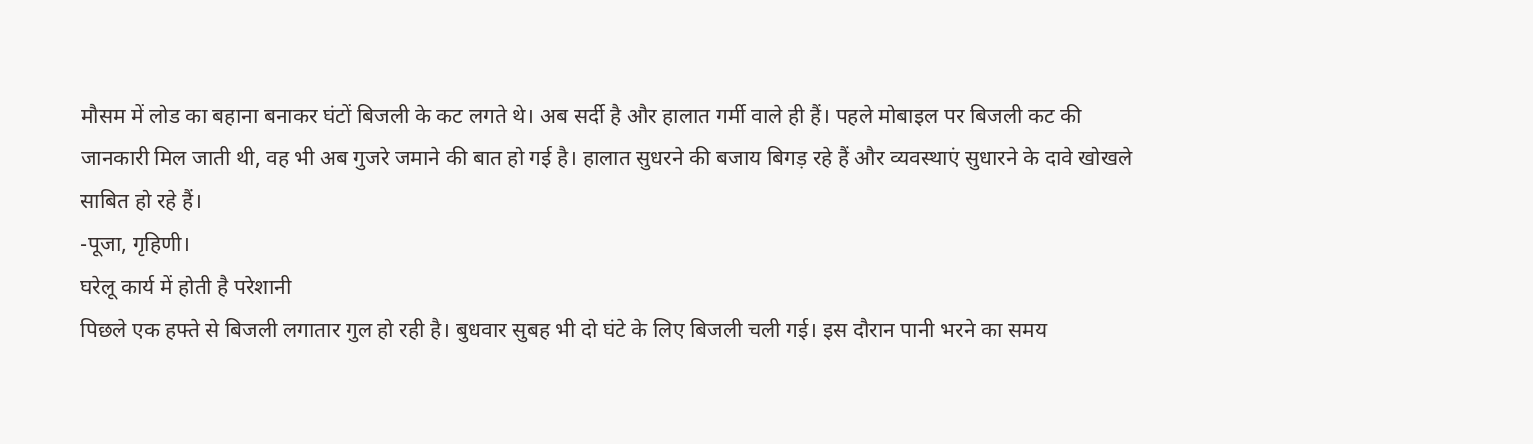मौसम में लोड का बहाना बनाकर घंटों बिजली के कट लगते थे। अब सर्दी है और हालात गर्मी वाले ही हैं। पहले मोबाइल पर बिजली कट की जानकारी मिल जाती थी, वह भी अब गुजरे जमाने की बात हो गई है। हालात सुधरने की बजाय बिगड़ रहे हैं और व्यवस्थाएं सुधारने के दावे खोखले साबित हो रहे हैं।
-पूजा, गृहिणी।
घरेलू कार्य में होती है परेशानी
पिछले एक हफ्ते से बिजली लगातार गुल हो रही है। बुधवार सुबह भी दो घंटे के लिए बिजली चली गई। इस दौरान पानी भरने का समय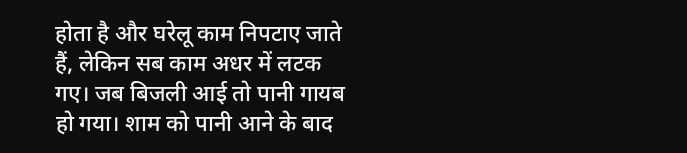होता है और घरेलू काम निपटाए जाते हैं, लेकिन सब काम अधर में लटक गए। जब बिजली आई तो पानी गायब हो गया। शाम को पानी आने के बाद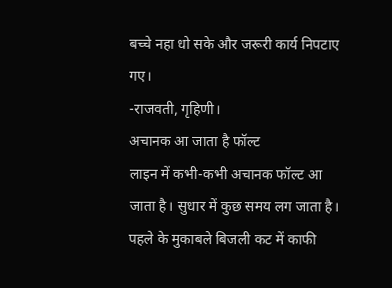बच्चे नहा धो सके और जरूरी कार्य निपटाए गए।
-राजवती, गृहिणी।
अचानक आ जाता है फॉल्ट
लाइन में कभी-कभी अचानक फॉल्ट आ जाता है। सुधार में कुछ समय लग जाता है। पहले के मुकाबले बिजली कट में काफी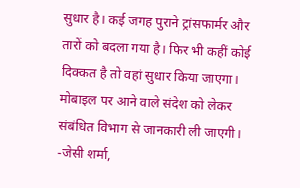सुधार है। कई जगह पुराने ट्रांसफार्मर और तारों को बदला गया है। फिर भी कहीं कोई दिक्कत है तो वहां सुधार किया जाएगा। मोबाइल पर आने वाले संदेश को लेकर संबंधित विभाग से जानकारी ली जाएगी।
-जेसी शर्मा,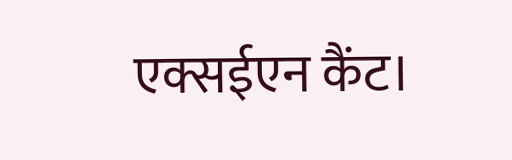एक्सईएन कैंट।